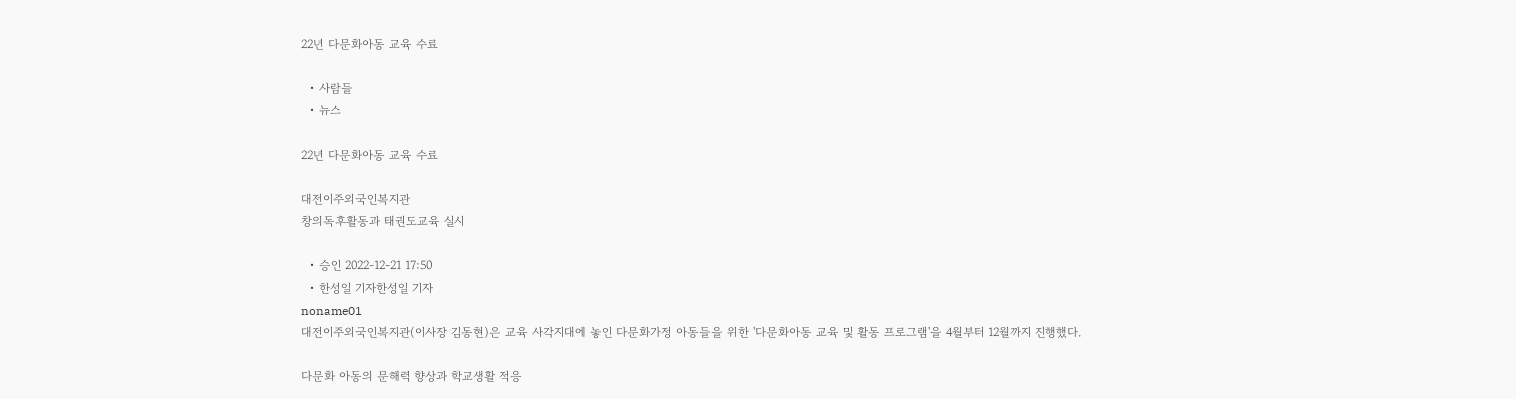22년 다문화아동 교육 수료

  • 사람들
  • 뉴스

22년 다문화아동 교육 수료

대전이주외국인복지관
창의독후활동과 태권도교육 실시

  • 승인 2022-12-21 17:50
  • 한성일 기자한성일 기자
noname01
대전이주외국인복지관(이사장 김동현)은 교육 사각지대에 놓인 다문화가정 아동들을 위한 '다문화아동 교육 및 활동 프로그램'을 4월부터 12월까지 진행했다.

다문화 아동의 문해력 향상과 학교생활 적응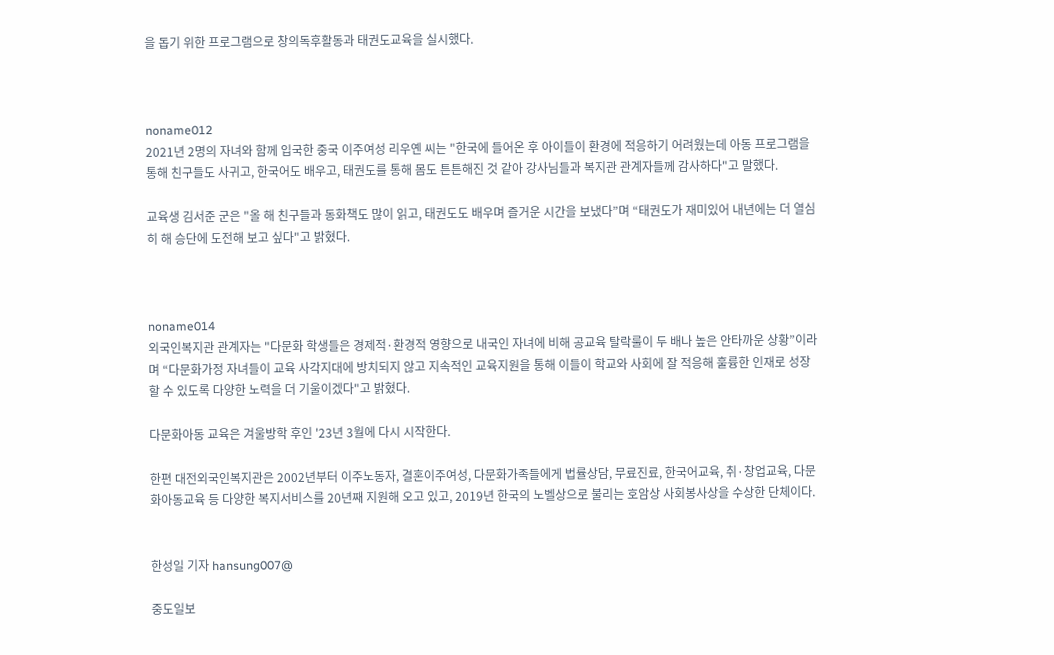을 돕기 위한 프로그램으로 창의독후활동과 태권도교육을 실시했다.



noname012
2021년 2명의 자녀와 함께 입국한 중국 이주여성 리우옌 씨는 "한국에 들어온 후 아이들이 환경에 적응하기 어려웠는데 아동 프로그램을 통해 친구들도 사귀고, 한국어도 배우고, 태권도를 통해 몸도 튼튼해진 것 같아 강사님들과 복지관 관계자들께 감사하다"고 말했다.

교육생 김서준 군은 "올 해 친구들과 동화책도 많이 읽고, 태권도도 배우며 즐거운 시간을 보냈다”며 “태권도가 재미있어 내년에는 더 열심히 해 승단에 도전해 보고 싶다"고 밝혔다.



noname014
외국인복지관 관계자는 "다문화 학생들은 경제적·환경적 영향으로 내국인 자녀에 비해 공교육 탈락룰이 두 배나 높은 안타까운 상황”이라며 “다문화가정 자녀들이 교육 사각지대에 방치되지 않고 지속적인 교육지원을 통해 이들이 학교와 사회에 잘 적응해 훌륭한 인재로 성장 할 수 있도록 다양한 노력을 더 기울이겠다"고 밝혔다.

다문화아동 교육은 겨울방학 후인 '23년 3월에 다시 시작한다.

한편 대전외국인복지관은 2002년부터 이주노동자, 결혼이주여성, 다문화가족들에게 법률상담, 무료진료, 한국어교육, 취·창업교육, 다문화아동교육 등 다양한 복지서비스를 20년째 지원해 오고 있고, 2019년 한국의 노벨상으로 불리는 호암상 사회봉사상을 수상한 단체이다.


한성일 기자 hansung007@

중도일보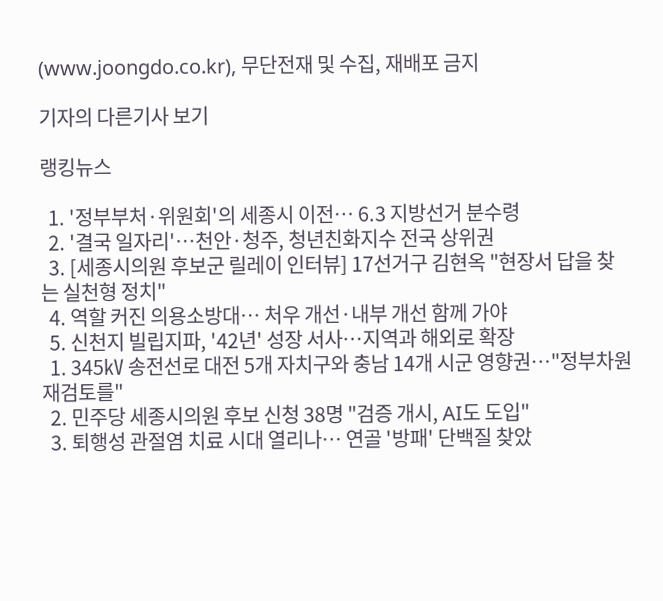(www.joongdo.co.kr), 무단전재 및 수집, 재배포 금지

기자의 다른기사 보기

랭킹뉴스

  1. '정부부처·위원회'의 세종시 이전… 6.3 지방선거 분수령
  2. '결국 일자리'…천안·청주, 청년친화지수 전국 상위권
  3. [세종시의원 후보군 릴레이 인터뷰] 17선거구 김현옥 "현장서 답을 찾는 실천형 정치"
  4. 역할 커진 의용소방대… 처우 개선·내부 개선 함께 가야
  5. 신천지 빌립지파, '42년' 성장 서사…지역과 해외로 확장
  1. 345㎸ 송전선로 대전 5개 자치구와 충남 14개 시군 영향권…"정부차원 재검토를"
  2. 민주당 세종시의원 후보 신청 38명 "검증 개시, AI도 도입"
  3. 퇴행성 관절염 치료 시대 열리나… 연골 '방패' 단백질 찾았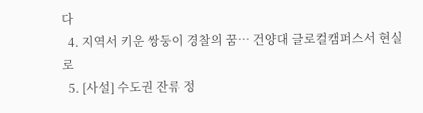다
  4. 지역서 키운 쌍둥이 경찰의 꿈… 건양대 글로컬캠퍼스서 현실로
  5. [사설] 수도권 잔류 정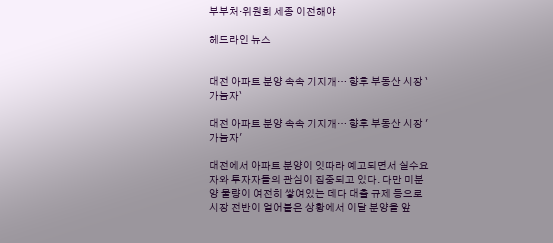부부처·위원회 세종 이전해야

헤드라인 뉴스


대전 아파트 분양 속속 기지개… 향후 부동산 시장 `가늠자`

대전 아파트 분양 속속 기지개… 향후 부동산 시장 '가늠자'

대전에서 아파트 분양이 잇따라 예고되면서 실수요자와 투자자들의 관심이 집중되고 있다. 다만 미분양 물량이 여전히 쌓여있는 데다 대출 규제 등으로 시장 전반이 얼어붙은 상황에서 이달 분양을 앞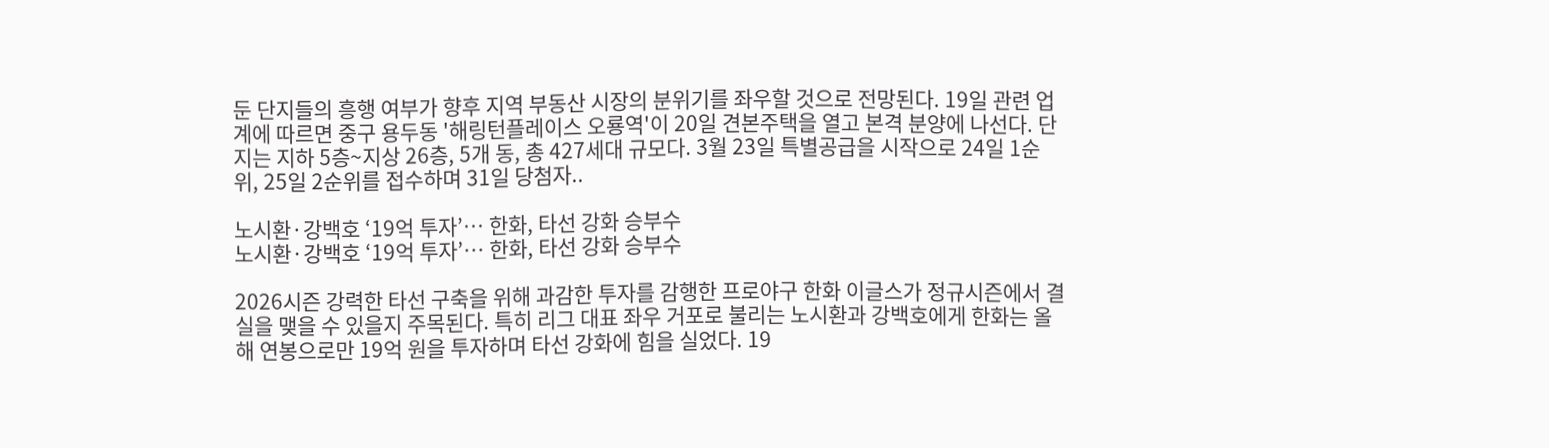둔 단지들의 흥행 여부가 향후 지역 부동산 시장의 분위기를 좌우할 것으로 전망된다. 19일 관련 업계에 따르면 중구 용두동 '해링턴플레이스 오룡역'이 20일 견본주택을 열고 본격 분양에 나선다. 단지는 지하 5층~지상 26층, 5개 동, 총 427세대 규모다. 3월 23일 특별공급을 시작으로 24일 1순위, 25일 2순위를 접수하며 31일 당첨자..

노시환·강백호 ‘19억 투자’… 한화, 타선 강화 승부수
노시환·강백호 ‘19억 투자’… 한화, 타선 강화 승부수

2026시즌 강력한 타선 구축을 위해 과감한 투자를 감행한 프로야구 한화 이글스가 정규시즌에서 결실을 맺을 수 있을지 주목된다. 특히 리그 대표 좌우 거포로 불리는 노시환과 강백호에게 한화는 올해 연봉으로만 19억 원을 투자하며 타선 강화에 힘을 실었다. 19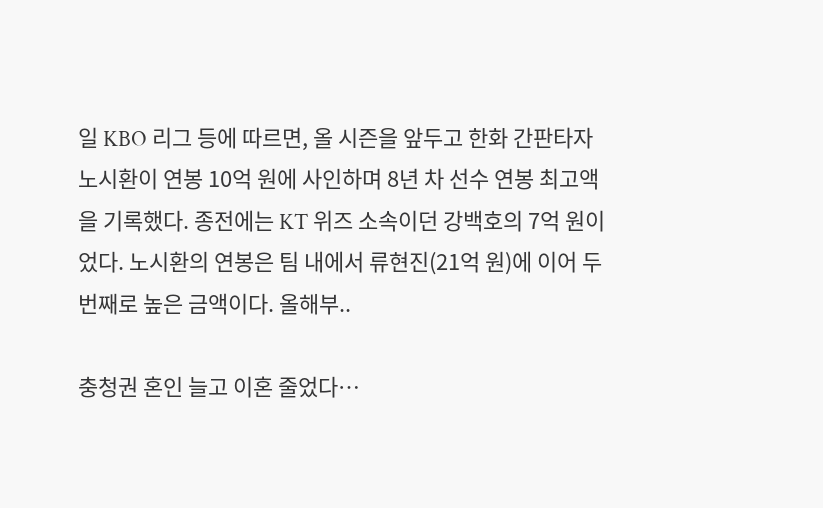일 KBO 리그 등에 따르면, 올 시즌을 앞두고 한화 간판타자 노시환이 연봉 10억 원에 사인하며 8년 차 선수 연봉 최고액을 기록했다. 종전에는 KT 위즈 소속이던 강백호의 7억 원이었다. 노시환의 연봉은 팀 내에서 류현진(21억 원)에 이어 두 번째로 높은 금액이다. 올해부..

충청권 혼인 늘고 이혼 줄었다…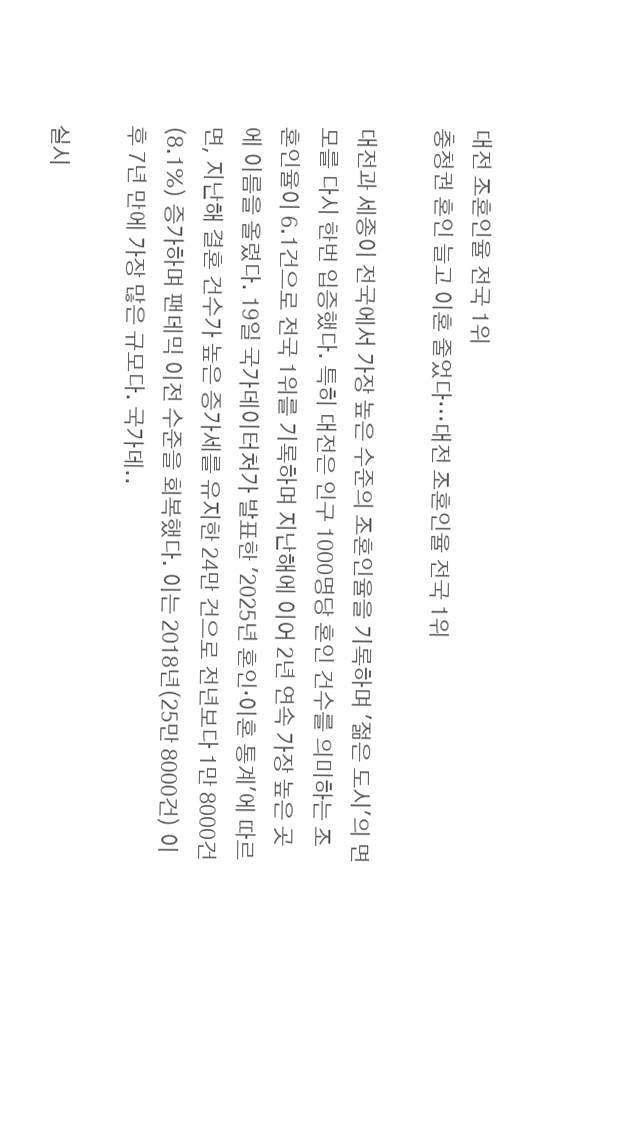대전 조혼인율 전국 1위
충청권 혼인 늘고 이혼 줄었다…대전 조혼인율 전국 1위

대전과 세종이 전국에서 가장 높은 수준의 조혼인율을 기록하며 '젊은 도시'의 면모를 다시 한번 입증했다. 특히 대전은 인구 1000명당 혼인 건수를 의미하는 조혼인율이 6.1건으로 전국 1위를 기록하며 지난해에 이어 2년 연속 가장 높은 곳에 이름을 올렸다. 19일 국가데이터처가 발표한 '2025년 혼인·이혼 통계'에 따르면, 지난해 결혼 건수가 높은 증가세를 유지한 24만 건으로 전년보다 1만 8000건(8.1%) 증가하며 팬데믹 이전 수준을 회복했다. 이는 2018년(25만 8000건) 이후 7년 만에 가장 많은 규모다. 국가데..

실시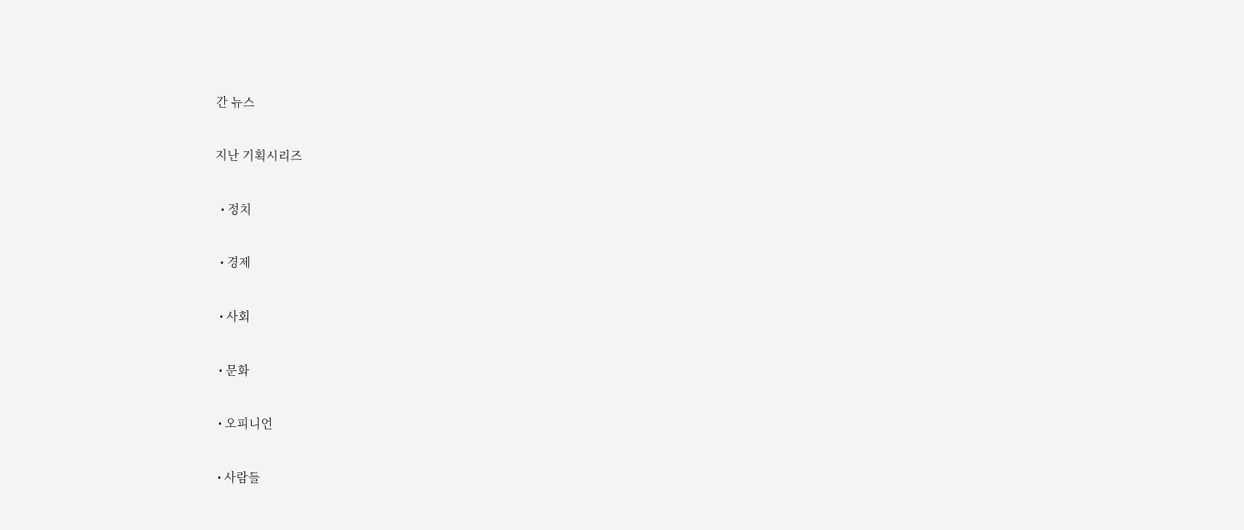간 뉴스

지난 기획시리즈

  • 정치

  • 경제

  • 사회

  • 문화

  • 오피니언

  • 사람들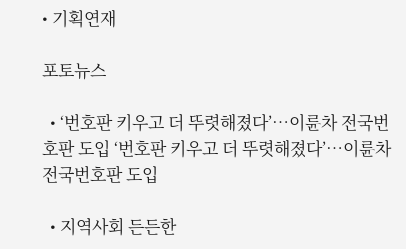• 기획연재

포토뉴스

  • ‘번호판 키우고 더 뚜렷해졌다’…이륜차 전국번호판 도입 ‘번호판 키우고 더 뚜렷해졌다’…이륜차 전국번호판 도입

  • 지역사회 든든한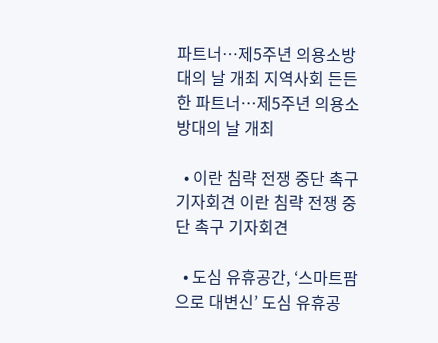파트너…제5주년 의용소방대의 날 개최 지역사회 든든한 파트너…제5주년 의용소방대의 날 개최

  • 이란 침략 전쟁 중단 촉구 기자회견 이란 침략 전쟁 중단 촉구 기자회견

  • 도심 유휴공간, ‘스마트팜으로 대변신’ 도심 유휴공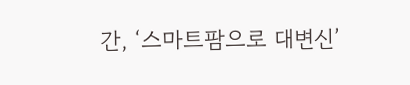간, ‘스마트팜으로 대변신’